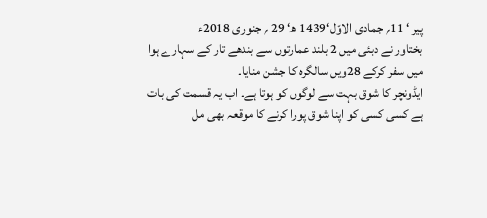پیر ‘ 11؍ جمادی الاوّل‘1439 ھ‘ 29 ؍ جنوری 2018ء
بختاور نے دبئی میں 2 بلند عمارتوں سے بندھے تار کے سہارے ہوا میں سفر کرکے 28ویں سالگرہ کا جشن منایا۔
ایڈونچر کا شوق بہت سے لوگوں کو ہوتا ہے۔ اب یہ قسمت کی بات ہے کسی کسی کو اپنا شوق پورا کرنے کا موقعہ بھی مل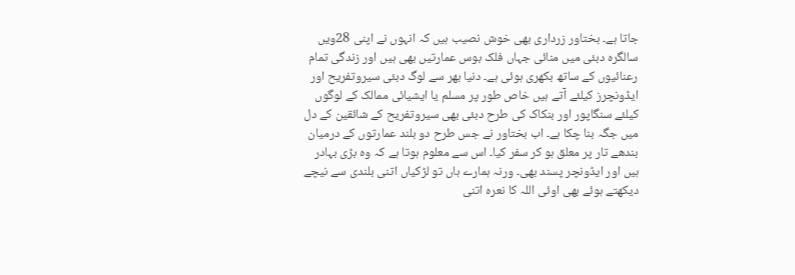جاتا ہے۔ بختاور زرداری بھی خوش نصیب ہیں کہ انہوں نے اپنی 28ویں سالگرہ دبئی میں منائی جہاں فلک بوس عمارتیں بھی ہیں اور زندگی تمام رعنائیوں کے ساتھ بکھری ہوئی ہے۔ دنیا بھر سے لوگ دبئی سیروتفریح اور ایڈونچرز کیلئے آتے ہیں خاص طور پر مسلم یا ایشیائی ممالک کے لوگوں کیلئے سنگاپور اور بنکاک کی طرح دبئی بھی سیروتفریح کے شائقین کے دل میں جگہ بنا چکا ہے۔ اب بختاور نے جس طرح دو بلند عمارتوں کے درمیان بندھے تار پر معلق ہو کر سفر کیا۔ اس سے معلوم ہوتا ہے کہ وہ بڑی بہادر ہیں اور ایڈونچر پسند بھی۔ ورنہ ہمارے ہاں تو لڑکیاں اتنی بلندی سے نیچے دیکھتے ہوئے بھی اوئی اللہ کا نعرہ اتنی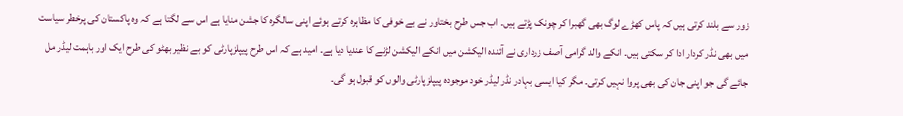زور سے بلند کرتی ہیں کہ پاس کھڑے لوگ بھی گھبرا کر چونک پڑتے ہیں۔ اب جس طرح بختاور نے بے خوفی کا مظاہرہ کرتے ہوئے اپنی سالگرہ کا جشن منایا ہے اس سے لگتا ہے کہ وہ پاکستان کی پرخطر سیاست میں بھی نڈر کردار ادا کر سکتی ہیں۔ انکے والد گرامی آصف زرداری نے آئندہ الیکشن میں انکے الیکشن لڑنے کا عندیا دیا ہے۔ امید ہے کہ اس طرح پیپلزپارٹی کو بے نظیر بھٹو کی طرح ایک اور باہمت لیڈر مل جائے گی جو اپنی جان کی بھی پروا نہیں کرتی۔ مگر کیا ایسی بہادر نڈر لیڈر خود موجودہ پیپلزپارٹی والوں کو قبول ہو گی۔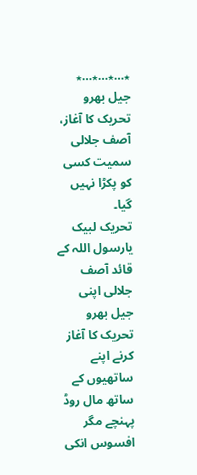٭…٭…٭…٭
جیل بھرو تحریک کا آغاز، آصف جلالی سمیت کسی کو پکڑا نہیں گیا۔
تحریک لبیک یارسول اللہ کے قائد آصف جلالی اپنی جیل بھرو تحریک کا آغاز کرنے اپنے ساتھیوں کے ساتھ مال روڈ پہنچے مگر افسوس انکی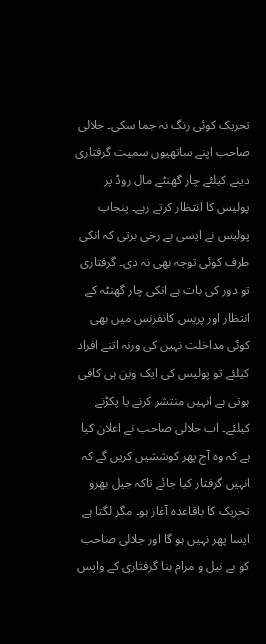تحریک کوئی رنگ نہ جما سکی۔ جلالی صاحب اپنے ساتھیوں سمیت گرفتاری دینے کیلئے چار گھنٹے مال روڈ پر پولیس کا انتظار کرتے رہے۔ پنجاب پولیس نے ایسی بے رخی برتی کہ انکی طرف کوئی توجہ بھی نہ دی۔ گرفتاری تو دور کی بات ہے انکی چار گھنٹہ کے انتظار اور پریس کانفرنس میں بھی کوئی مداخلت نہیں کی ورنہ اتنے افراد کیلئے تو پولیس کی ایک وین ہی کافی ہوتی ہے انہیں منتشر کرنے یا پکڑنے کیلئے۔ اب جلالی صاحب نے اعلان کیا ہے کہ وہ آج پھر کوششیں کریں گے کہ انہیں گرفتار کیا جائے تاکہ جیل بھرو تحریک کا باقاعدہ آغاز ہو۔ مگر لگتا ہے ایسا پھر نہیں ہو گا اور جلالی صاحب کو بے نیل و مرام بنا گرفتاری کے واپس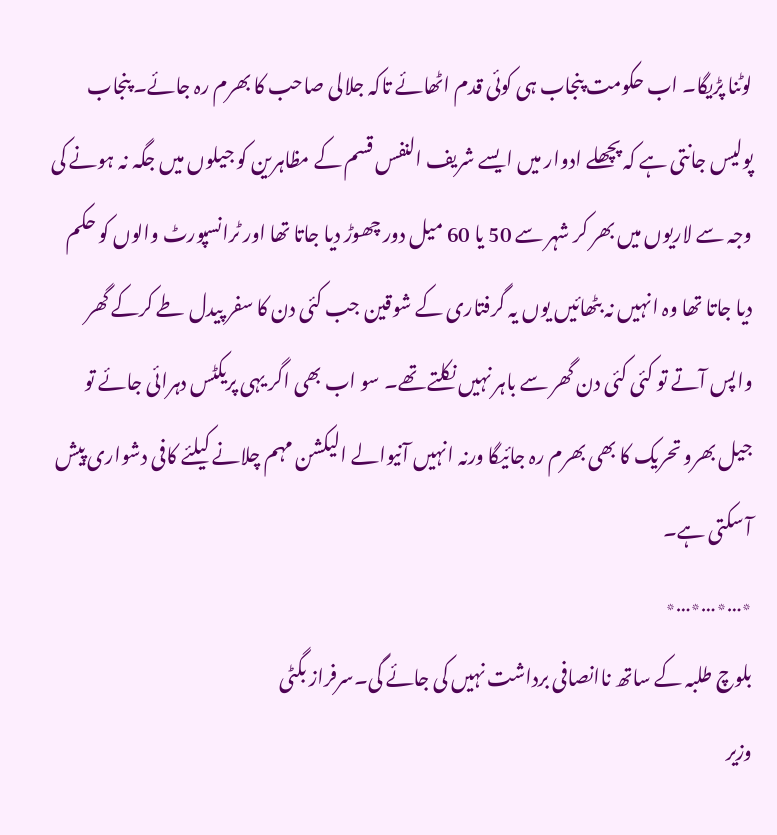لوٹنا پڑیگا۔ اب حکومت پنجاب ہی کوئی قدم اٹھائے تاکہ جلالی صاحب کا بھرم رہ جائے۔ پنجاب پولیس جانتی ہے کہ پچھلے ادوار میں ایسے شریف النفس قسم کے مظاہرین کو جیلوں میں جگہ نہ ہونے کی وجہ سے لاریوں میں بھر کر شہر سے 50 یا 60 میل دور چھوڑ دیا جاتا تھا اور ٹرانسپورٹ والوں کو حکم دیا جاتا تھا وہ انہیں نہ بٹھائیں یوں یہ گرفتاری کے شوقین جب کئی دن کا سفر پیدل طے کرکے گھر واپس آتے تو کئی کئی دن گھر سے باہر نہیں نکلتے تھے۔ سو اب بھی اگر یہی پریکٹس دہرائی جائے تو جیل بھرو تحریک کا بھی بھرم رہ جائیگا ورنہ انہیں آنیوالے الیکشن مہم چلانے کیلئے کافی دشواری پیش آ سکتی ہے۔
٭…٭…٭…٭
بلوچ طلبہ کے ساتھ ناانصافی برداشت نہیں کی جائے گی۔سرفراز بگٹی
وزیر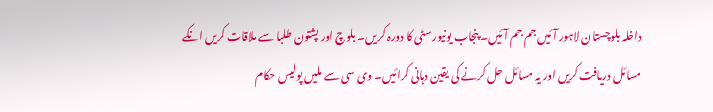داخلہ بلوچستان لاہور آئیں جم جم آئیں۔ پنجاب یونیورسٹی کا دورہ کریں۔ بلوچ اور پشتون طلبا سے ملاقات کریں انکے مسائل دریافت کریں اور یہ مسائل حل کرنے کی یقین دہانی کرائیں۔ وی سی سے ملیں پولیس حکام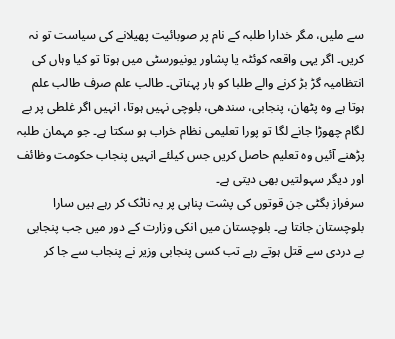سے ملیں، مگر خدارا طلبہ کے نام پر صوبائیت پھیلانے کی سیاست تو نہ کریں۔ اگر یہی واقعہ کوئٹہ یا پشاور یونیورسٹی میں ہوتا تو کیا وہاں کی انتظامیہ گڑ بڑ کرنے والے طلبا کو ہار پہناتی۔ طالب علم صرف طالب علم ہوتا ہے وہ پٹھان، پنجابی، سندھی، بلوچی نہیں ہوتا، انہیں اگر غلطی پر بے لگام چھوڑا جانے لگا تو پورا تعلیمی نظام خراب ہو سکتا ہے۔ جو مہمان طلبہ پڑھنے آئیں وہ تعلیم حاصل کریں جس کیلئے انہیں پنجاب حکومت وظائف اور دیگر سہولتیں بھی دیتی ہے۔
سرفراز بگٹی جن قوتوں کی پشت پناہی پر یہ ناٹک کر رہے ہیں سارا بلوچستان جانتا ہے۔ بلوچستان میں انکی وزارت کے دور میں جب پنجابی بے دردی سے قتل ہوتے رہے تب کسی پنجابی وزیر نے پنجاب سے جا کر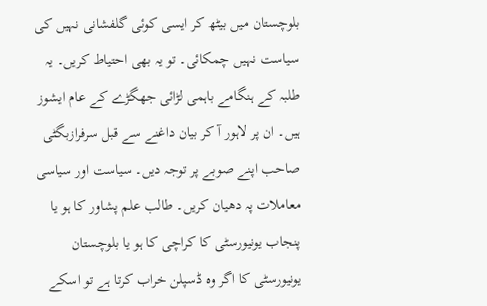بلوچستان میں بیٹھ کر ایسی کوئی گلفشانی نہیں کی سیاست نہیں چمکائی۔ تو یہ بھی احتیاط کریں۔ یہ طلبہ کے ہنگامے باہمی لڑائی جھگڑے کے عام ایشوز ہیں۔ ان پر لاہور آ کر بیان داغنے سے قبل سرفرازبگٹی صاحب اپنے صوبے پر توجہ دیں۔ سیاست اور سیاسی معاملات پہ دھیان کریں۔ طالب علم پشاور کا ہو یا پنجاب یونیورسٹی کا کراچی کا ہو یا بلوچستان یونیورسٹی کا اگر وہ ڈسپلن خراب کرتا ہے تو اسکے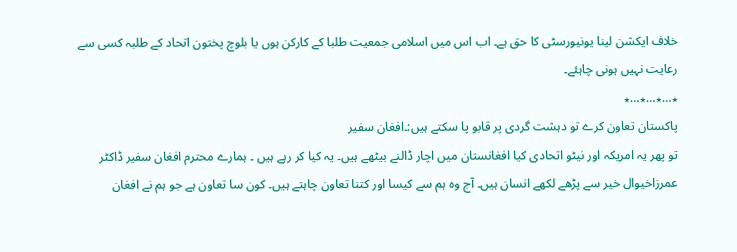خلاف ایکشن لینا یونیورسٹی کا حق ہے۔ اب اس میں اسلامی جمعیت طلبا کے کارکن ہوں یا بلوچ پختون اتحاد کے طلبہ کسی سے رعایت نہیں ہونی چاہئے۔
٭…٭…٭…٭
پاکستان تعاون کرے تو دہشت گردی پر قابو پا سکتے ہیں:۔افغان سفیر
تو پھر یہ امریکہ اور نیٹو اتحادی کیا افغانستان میں اچار ڈالنے بیٹھے ہیں۔ یہ کیا کر رہے ہیں ۔ ہمارے محترم افغان سفیر ڈاکٹر عمرزاخیوال خیر سے پڑھے لکھے انسان ہیں۔ آج وہ ہم سے کیسا اور کتنا تعاون چاہتے ہیں۔ کون سا تعاون ہے جو ہم نے افغان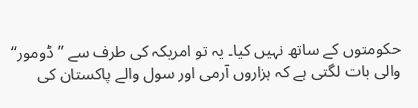حکومتوں کے ساتھ نہیں کیا۔ یہ تو امریکہ کی طرف سے ’’ڈومور‘‘ والی بات لگتی ہے کہ ہزاروں آرمی اور سول والے پاکستان کی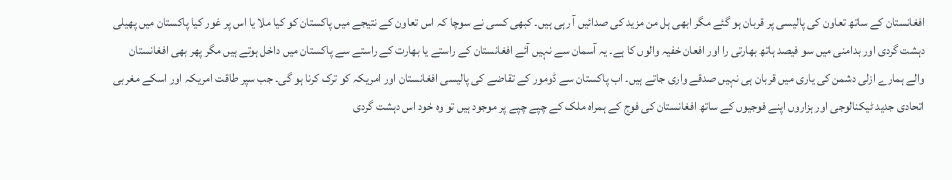افغانستان کے ساتھ تعاون کی پالیسی پر قربان ہو گئے مگر ابھی ہل من مزید کی صدائیں آ رہی ہیں۔ کبھی کسی نے سوچا کہ اس تعاون کے نتیجے میں پاکستان کو کیا ملا یا اس پر غور کیا پاکستان میں پھیلی دہشت گردی اور بدامنی میں سو فیصد ہاتھ بھارتی را اور افعان خفیہ والوں کا ہے۔ یہ آسمان سے نہیں آئے افغانستان کے راستے یا بھارت کے راستے سے پاکستان میں داخل ہوتے ہیں مگر پھر بھی افغانستان والے ہمارے ازلی دشمن کی یاری میں قربان ہی نہیں صدقے واری جاتے ہیں۔ اب پاکستان سے ڈومور کے تقاضے کی پالیسی افغانستان اور امریکہ کو ترک کرنا ہو گی۔ جب سپر طاقت امریکہ اور اسکے مغربی اتحادی جدید ٹیکنالوجی اور ہزاروں اپنے فوجیوں کے ساتھ افغانستان کی فوج کے ہمراہ ملک کے چپے چپے پر موجود ہیں تو وہ خود اس دہشت گردی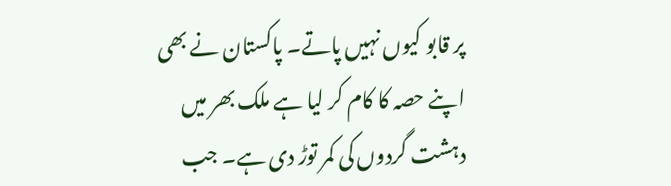پر قابو کیوں نہیں پاتے۔ پاکستان نے بھی اپنے حصہ کا کام کر لیا ہے ملک بھر میں دہشت گردوں کی کمر توڑ دی ہے۔ جب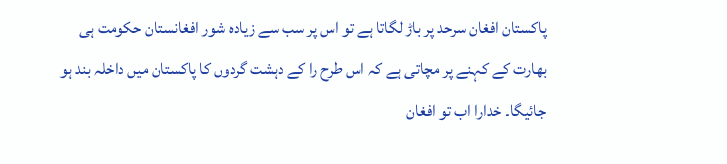پاکستان افغان سرحد پر باڑ لگاتا ہے تو اس پر سب سے زیادہ شور افغانستان حکومت ہی بھارت کے کہنے پر مچاتی ہے کہ اس طرح را کے دہشت گردوں کا پاکستان میں داخلہ بند ہو جائیگا۔ خدارا اب تو افغان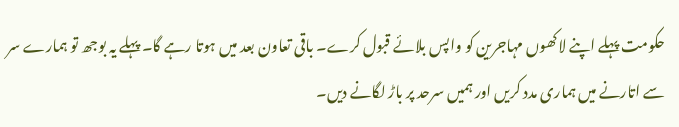حکومت پہلے اپنے لاکھوں مہاجرین کو واپس بلائے قبول کرے۔ باقی تعاون بعد میں ہوتا رہے گا۔ پہلے یہ بوجھ تو ہمارے سر سے اتارنے میں ہماری مدد کریں اور ہمیں سرحد پر باڑ لگانے دیں۔